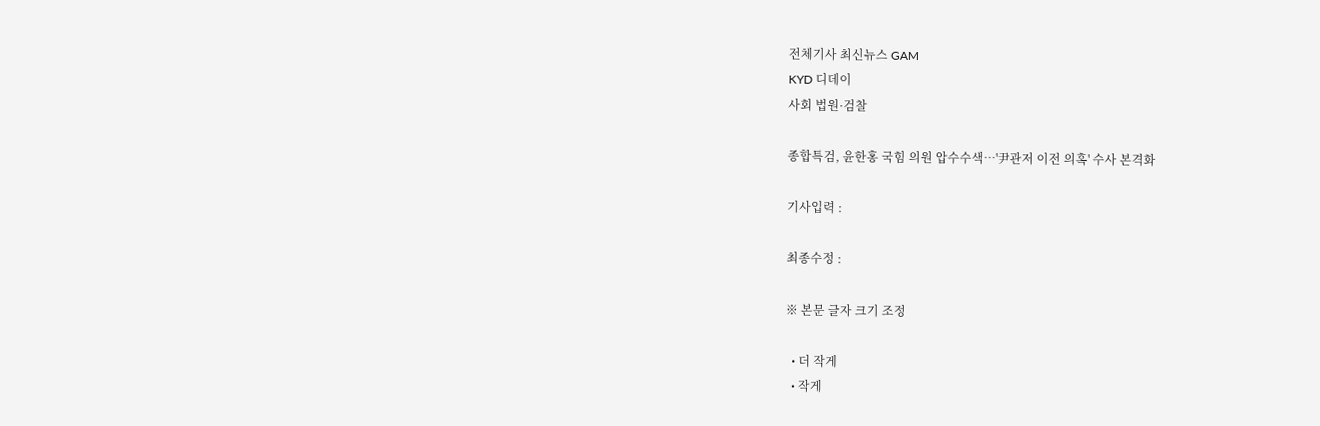전체기사 최신뉴스 GAM
KYD 디데이
사회 법원·검찰

종합특검, 윤한홍 국힘 의원 압수수색…'尹관저 이전 의혹' 수사 본격화

기사입력 :

최종수정 :

※ 본문 글자 크기 조정

  • 더 작게
  • 작게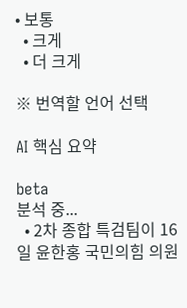• 보통
  • 크게
  • 더 크게

※ 번역할 언어 선택

AI 핵심 요약

beta
분석 중...
  • 2차 종합 특검팀이 16일 윤한홍 국민의힘 의원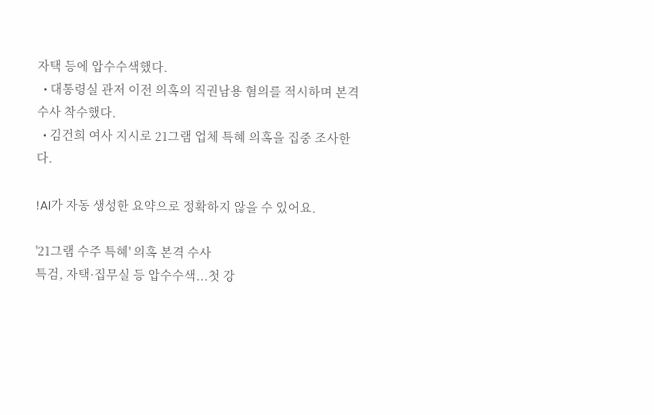자택 등에 압수수색했다.
  • 대통령실 관저 이전 의혹의 직권남용 혐의를 적시하며 본격 수사 착수했다.
  • 김건희 여사 지시로 21그램 업체 특혜 의혹을 집중 조사한다.

!AI가 자동 생성한 요약으로 정확하지 않을 수 있어요.

'21그램 수주 특혜' 의혹 본격 수사
특검, 자택·집무실 등 압수수색...첫 강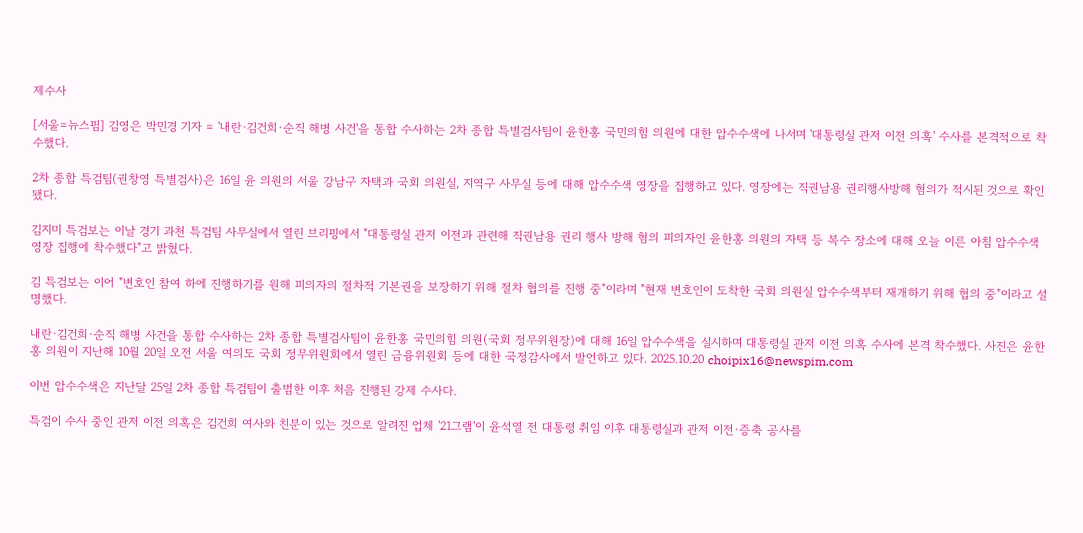제수사

[서울=뉴스핌] 김영은 박민경 기자 = '내란·김건희·순직 해병 사건'을 통합 수사하는 2차 종합 특별검사팀이 윤한홍 국민의힘 의원에 대한 압수수색에 나서며 '대통령실 관저 이전 의혹' 수사를 본격적으로 착수했다.

2차 종합 특검팀(권창영 특별검사)은 16일 윤 의원의 서울 강남구 자택과 국회 의원실, 지역구 사무실 등에 대해 압수수색 영장을 집행하고 있다. 영장에는 직권남용 권리행사방해 혐의가 적시된 것으로 확인됐다.

김지미 특검보는 이날 경기 과천 특검팀 사무실에서 열린 브리핑에서 "대통령실 관저 이전과 관련해 직권남용 권리 행사 방해 혐의 피의자인 윤한홍 의원의 자택 등 복수 장소에 대해 오늘 이른 아침 압수수색 영장 집행에 착수했다"고 밝혔다.

김 특검보는 이어 "변호인 참여 하에 진행하기를 원해 피의자의 절차적 기본권을 보장하기 위해 절차 협의를 진행 중"이라며 "현재 변호인이 도착한 국회 의원실 압수수색부터 재개하기 위해 협의 중"이라고 설명했다.

내란·김건희·순직 해병 사건을 통합 수사하는 2차 종합 특별검사팀이 윤한홍 국민의힘 의원(국회 정무위원장)에 대해 16일 압수수색을 실시하며 대통령실 관저 이전 의혹 수사에 본격 착수했다. 사진은 윤한홍 의원이 지난해 10월 20일 오전 서울 여의도 국회 정무위원회에서 열린 금융위원회 등에 대한 국정감사에서 발언하고 있다. 2025.10.20 choipix16@newspim.com

이번 압수수색은 지난달 25일 2차 종합 특검팀이 출범한 이후 처음 진행된 강제 수사다.

특검이 수사 중인 관저 이전 의혹은 김건희 여사와 친분이 있는 것으로 알려진 업체 '21그램'이 윤석열 전 대통령 취임 이후 대통령실과 관저 이전·증축 공사를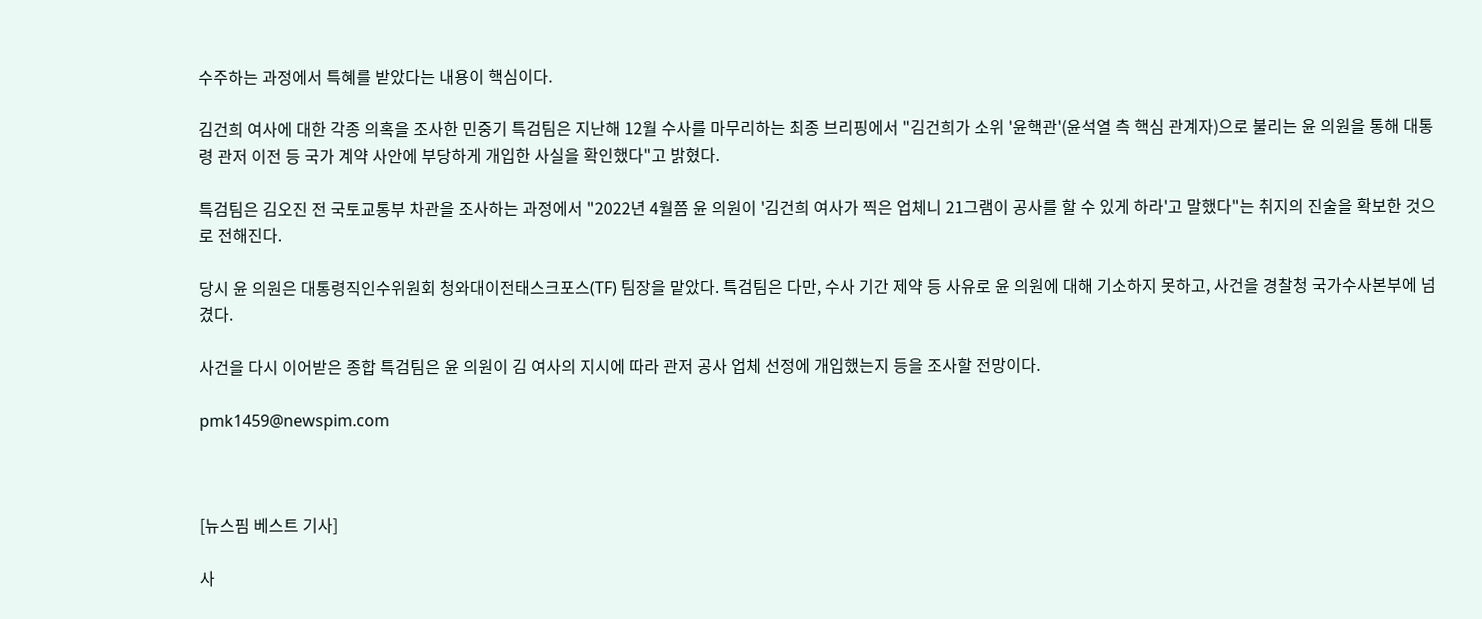수주하는 과정에서 특혜를 받았다는 내용이 핵심이다.

김건희 여사에 대한 각종 의혹을 조사한 민중기 특검팀은 지난해 12월 수사를 마무리하는 최종 브리핑에서 "김건희가 소위 '윤핵관'(윤석열 측 핵심 관계자)으로 불리는 윤 의원을 통해 대통령 관저 이전 등 국가 계약 사안에 부당하게 개입한 사실을 확인했다"고 밝혔다.

특검팀은 김오진 전 국토교통부 차관을 조사하는 과정에서 "2022년 4월쯤 윤 의원이 '김건희 여사가 찍은 업체니 21그램이 공사를 할 수 있게 하라'고 말했다"는 취지의 진술을 확보한 것으로 전해진다.

당시 윤 의원은 대통령직인수위원회 청와대이전태스크포스(TF) 팀장을 맡았다. 특검팀은 다만, 수사 기간 제약 등 사유로 윤 의원에 대해 기소하지 못하고, 사건을 경찰청 국가수사본부에 넘겼다.

사건을 다시 이어받은 종합 특검팀은 윤 의원이 김 여사의 지시에 따라 관저 공사 업체 선정에 개입했는지 등을 조사할 전망이다.

pmk1459@newspim.com



[뉴스핌 베스트 기사]

사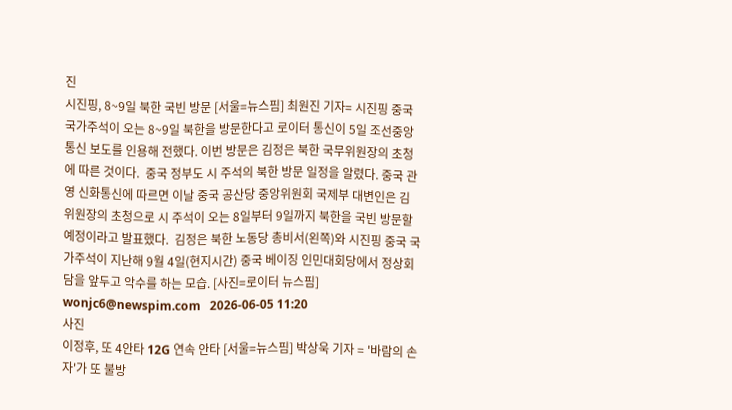진
시진핑, 8~9일 북한 국빈 방문 [서울=뉴스핌] 최원진 기자= 시진핑 중국 국가주석이 오는 8~9일 북한을 방문한다고 로이터 통신이 5일 조선중앙통신 보도를 인용해 전했다. 이번 방문은 김정은 북한 국무위원장의 초청에 따른 것이다.  중국 정부도 시 주석의 북한 방문 일정을 알렸다. 중국 관영 신화통신에 따르면 이날 중국 공산당 중앙위원회 국제부 대변인은 김 위원장의 초청으로 시 주석이 오는 8일부터 9일까지 북한을 국빈 방문할 예정이라고 발표했다.  김정은 북한 노동당 총비서(왼쪽)와 시진핑 중국 국가주석이 지난해 9월 4일(현지시간) 중국 베이징 인민대회당에서 정상회담을 앞두고 악수를 하는 모습. [사진=로이터 뉴스핌] wonjc6@newspim.com   2026-06-05 11:20
사진
이정후, 또 4안타 12G 연속 안타 [서울=뉴스핌] 박상욱 기자 = '바람의 손자'가 또 불방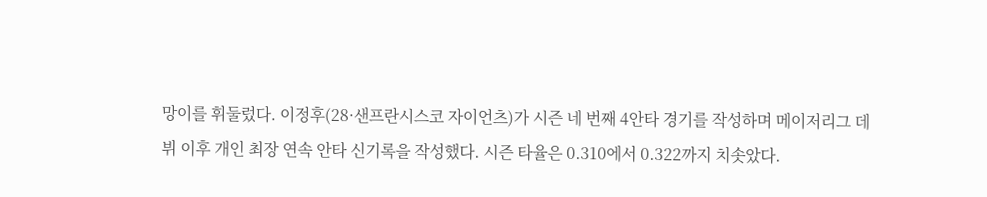망이를 휘둘렀다. 이정후(28·샌프란시스코 자이언츠)가 시즌 네 번째 4안타 경기를 작성하며 메이저리그 데뷔 이후 개인 최장 연속 안타 신기록을 작성했다. 시즌 타율은 0.310에서 0.322까지 치솟았다.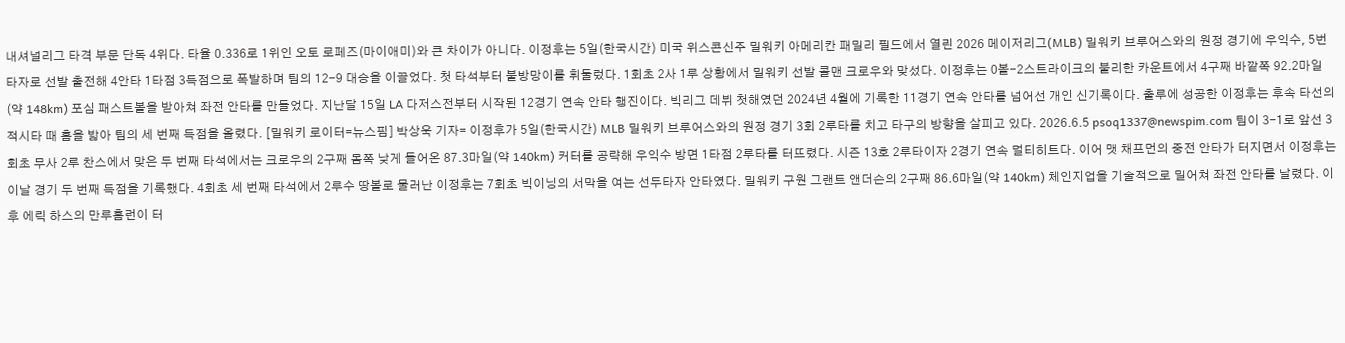내셔널리그 타격 부문 단독 4위다. 타율 0.336로 1위인 오토 로페즈(마이애미)와 큰 차이가 아니다. 이정후는 5일(한국시간) 미국 위스콘신주 밀워키 아메리칸 패밀리 필드에서 열린 2026 메이저리그(MLB) 밀워키 브루어스와의 원정 경기에 우익수, 5번 타자로 선발 출전해 4안타 1타점 3득점으로 폭발하며 팀의 12-9 대승을 이끌었다. 첫 타석부터 불방망이를 휘둘렀다. 1회초 2사 1루 상황에서 밀워키 선발 콜맨 크로우와 맞섰다. 이정후는 0볼-2스트라이크의 불리한 카운트에서 4구째 바깥쪽 92.2마일(약 148km) 포심 패스트볼을 받아쳐 좌전 안타를 만들었다. 지난달 15일 LA 다저스전부터 시작된 12경기 연속 안타 행진이다. 빅리그 데뷔 첫해였던 2024년 4월에 기록한 11경기 연속 안타를 넘어선 개인 신기록이다. 출루에 성공한 이정후는 후속 타선의 적시타 때 홈을 밟아 팀의 세 번째 득점을 올렸다. [밀워키 로이터=뉴스핌] 박상욱 기자= 이정후가 5일(한국시간) MLB 밀워키 브루어스와의 원정 경기 3회 2루타를 치고 타구의 방향을 살피고 있다. 2026.6.5 psoq1337@newspim.com 팀이 3-1로 앞선 3회초 무사 2루 찬스에서 맞은 두 번째 타석에서는 크로우의 2구째 몸쪽 낮게 들어온 87.3마일(약 140km) 커터를 공략해 우익수 방면 1타점 2루타를 터뜨렸다. 시즌 13호 2루타이자 2경기 연속 멀티히트다. 이어 맷 채프먼의 중전 안타가 터지면서 이정후는 이날 경기 두 번째 득점을 기록했다. 4회초 세 번째 타석에서 2루수 땅볼로 물러난 이정후는 7회초 빅이닝의 서막을 여는 선두타자 안타였다. 밀워키 구원 그랜트 앤더슨의 2구째 86.6마일(약 140km) 체인지업을 기술적으로 밀어쳐 좌전 안타를 날렸다. 이후 에릭 하스의 만루홈런이 터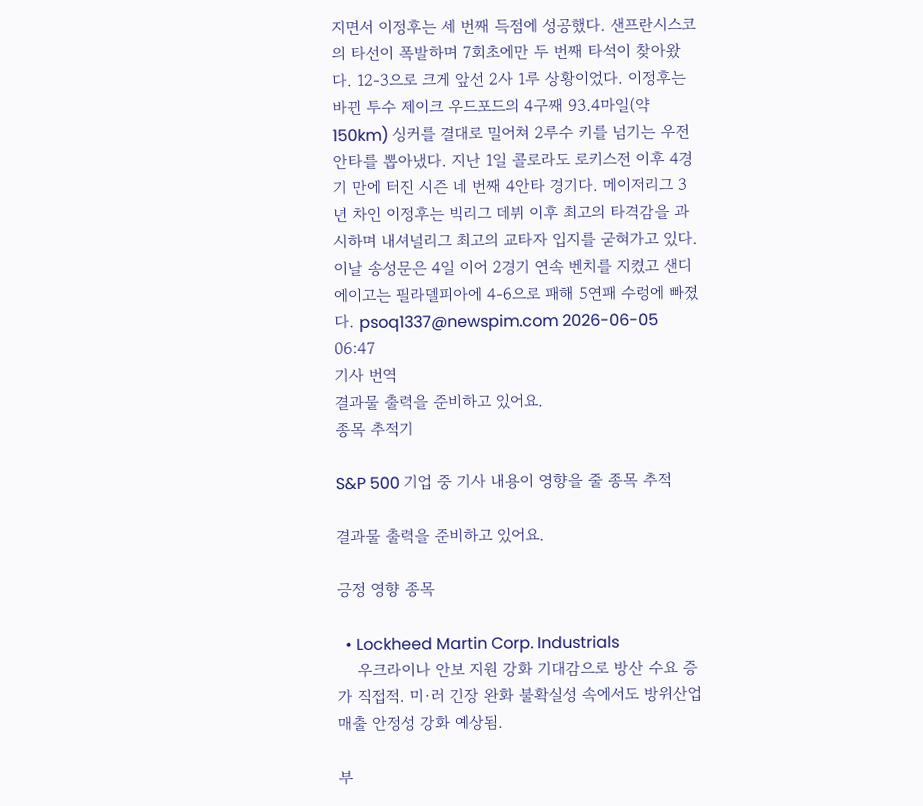지면서 이정후는 세 번째 득점에 성공했다. 샌프란시스코의 타선이 폭발하며 7회초에만 두 번째 타석이 찾아왔다. 12-3으로 크게 앞선 2사 1루 상황이었다. 이정후는 바뀐 투수 제이크 우드포드의 4구째 93.4마일(약 150km) 싱커를 결대로 밀어쳐 2루수 키를 넘기는 우전 안타를 뽑아냈다. 지난 1일 콜로라도 로키스전 이후 4경기 만에 터진 시즌 네 번째 4안타 경기다. 메이저리그 3년 차인 이정후는 빅리그 데뷔 이후 최고의 타격감을 과시하며 내셔널리그 최고의 교타자 입지를 굳혀가고 있다. 이날 송성문은 4일 이어 2경기 연속 벤치를 지켰고 샌디에이고는 필라델피아에 4-6으로 패해 5연패 수렁에 빠졌다. psoq1337@newspim.com 2026-06-05 06:47
기사 번역
결과물 출력을 준비하고 있어요.
종목 추적기

S&P 500 기업 중 기사 내용이 영향을 줄 종목 추적

결과물 출력을 준비하고 있어요.

긍정 영향 종목

  • Lockheed Martin Corp. Industrials
    우크라이나 안보 지원 강화 기대감으로 방산 수요 증가 직접적. 미·러 긴장 완화 불확실성 속에서도 방위산업 매출 안정성 강화 예상됨.

부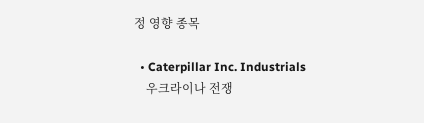정 영향 종목

  • Caterpillar Inc. Industrials
    우크라이나 전쟁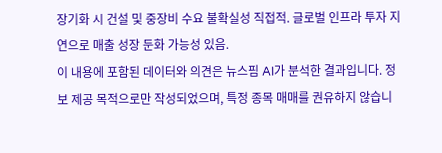장기화 시 건설 및 중장비 수요 불확실성 직접적. 글로벌 인프라 투자 지연으로 매출 성장 둔화 가능성 있음.
이 내용에 포함된 데이터와 의견은 뉴스핌 AI가 분석한 결과입니다. 정보 제공 목적으로만 작성되었으며, 특정 종목 매매를 권유하지 않습니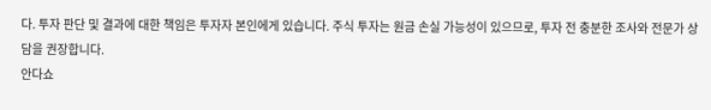다. 투자 판단 및 결과에 대한 책임은 투자자 본인에게 있습니다. 주식 투자는 원금 손실 가능성이 있으므로, 투자 전 충분한 조사와 전문가 상담을 권장합니다.
안다쇼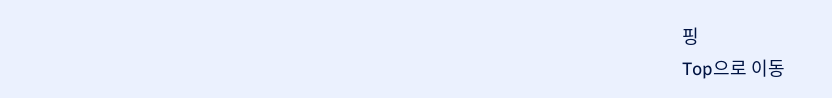핑
Top으로 이동